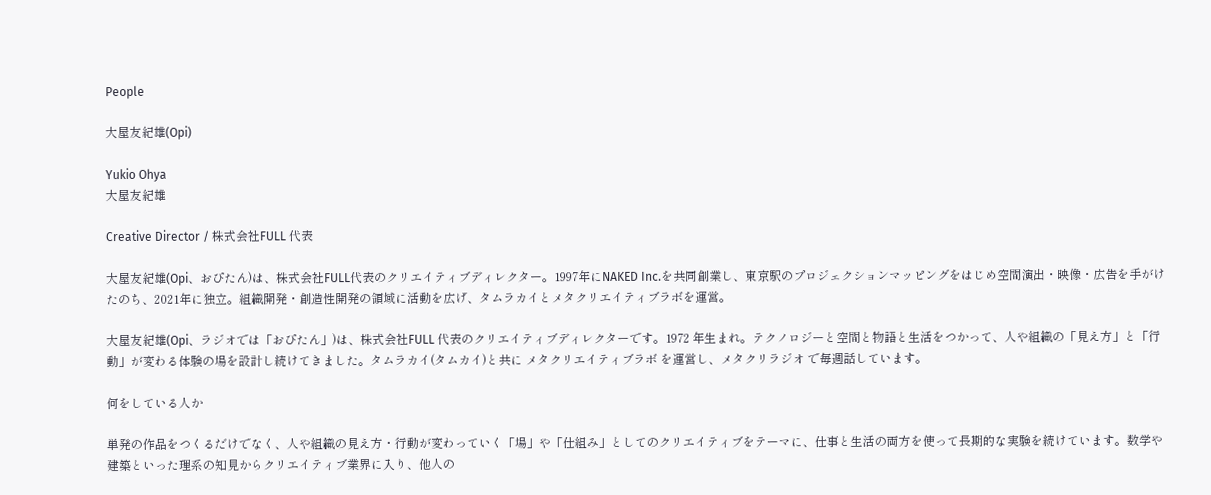People

大屋友紀雄(Opi)

Yukio Ohya
大屋友紀雄

Creative Director / 株式会社FULL 代表

大屋友紀雄(Opi、おぴたん)は、株式会社FULL代表のクリエイティブディレクター。1997年にNAKED Inc.を共同創業し、東京駅のプロジェクションマッピングをはじめ空間演出・映像・広告を手がけたのち、2021年に独立。組織開発・創造性開発の領域に活動を広げ、タムラカイとメタクリエイティブラボを運営。

大屋友紀雄(Opi、ラジオでは「おぴたん」)は、株式会社FULL 代表のクリエイティブディレクターです。1972 年生まれ。テクノロジーと空間と物語と生活をつかって、人や組織の「見え方」と「行動」が変わる体験の場を設計し続けてきました。タムラカイ(タムカイ)と共に メタクリエイティブラボ を運営し、メタクリラジオ で毎週話しています。

何をしている人か

単発の作品をつくるだけでなく、人や組織の見え方・行動が変わっていく「場」や「仕組み」としてのクリエイティブをテーマに、仕事と生活の両方を使って長期的な実験を続けています。数学や建築といった理系の知見からクリエイティブ業界に入り、他人の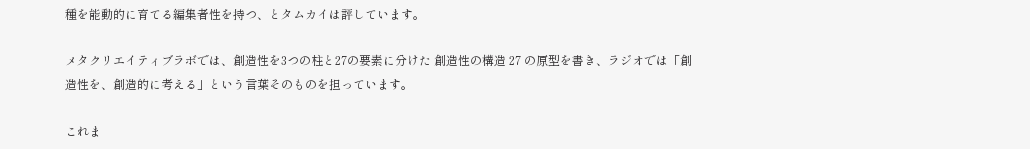種を能動的に育てる編集者性を持つ、とタムカイは評しています。

メタクリエイティブラボでは、創造性を3つの柱と27の要素に分けた 創造性の構造 27 の原型を書き、ラジオでは「創造性を、創造的に考える」という言葉そのものを担っています。

これま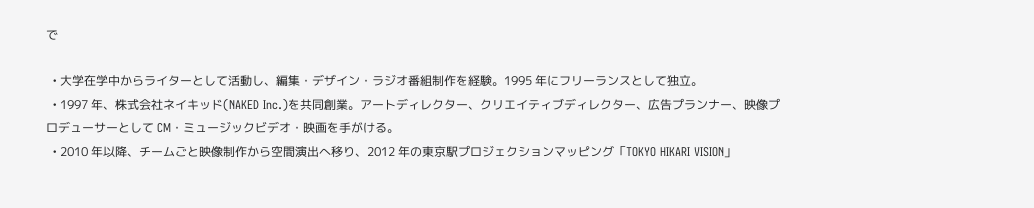で

  • 大学在学中からライターとして活動し、編集・デザイン・ラジオ番組制作を経験。1995 年にフリーランスとして独立。
  • 1997 年、株式会社ネイキッド(NAKED Inc.)を共同創業。アートディレクター、クリエイティブディレクター、広告プランナー、映像プロデューサーとして CM・ミュージックビデオ・映画を手がける。
  • 2010 年以降、チームごと映像制作から空間演出へ移り、2012 年の東京駅プロジェクションマッピング「TOKYO HIKARI VISION」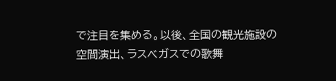で注目を集める。以後、全国の観光施設の空間演出、ラスベガスでの歌舞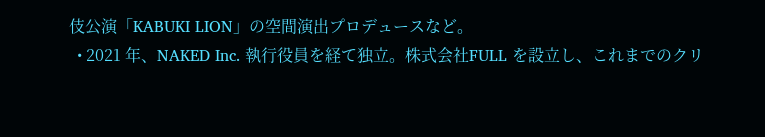伎公演「KABUKI LION」の空間演出プロデュースなど。
  • 2021 年、NAKED Inc. 執行役員を経て独立。株式会社FULL を設立し、これまでのクリ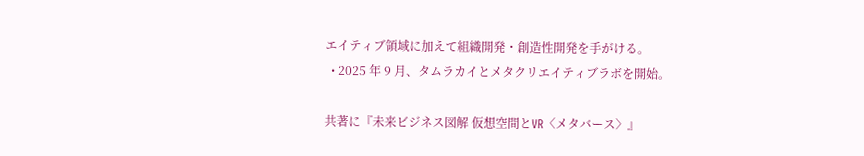エイティブ領域に加えて組織開発・創造性開発を手がける。
  • 2025 年 9 月、タムラカイとメタクリエイティブラボを開始。

共著に『未来ビジネス図解 仮想空間とVR〈メタバース〉』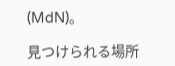(MdN)。

見つけられる場所